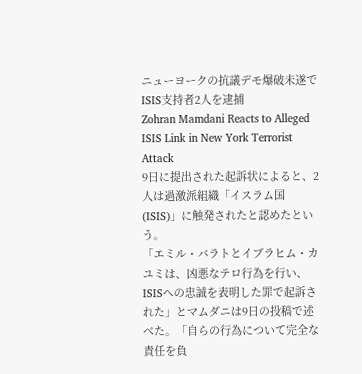ニューヨークの抗議デモ爆破未遂でISIS支持者2人を逮捕
Zohran Mamdani Reacts to Alleged ISIS Link in New York Terrorist Attack
9日に提出された起訴状によると、2人は過激派組織「イスラム国(ISIS)」に触発されたと認めたという。
「エミル・バラトとイブラヒム・カユミは、凶悪なテロ行為を行い、ISISへの忠誠を表明した罪で起訴された」とマムダニは9日の投稿で述べた。「自らの行為について完全な責任を負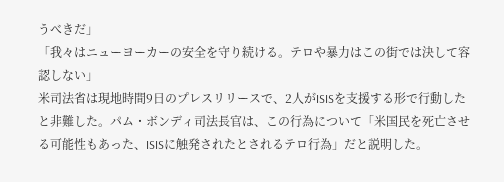うべきだ」
「我々はニューヨーカーの安全を守り続ける。テロや暴力はこの街では決して容認しない」
米司法省は現地時間9日のプレスリリースで、2人がISISを支援する形で行動したと非難した。パム・ボンディ司法長官は、この行為について「米国民を死亡させる可能性もあった、ISISに触発されたとされるテロ行為」だと説明した。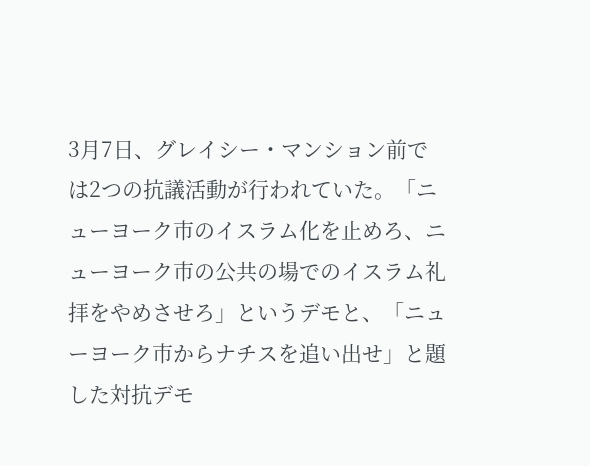3月7日、グレイシー・マンション前では2つの抗議活動が行われていた。「ニューヨーク市のイスラム化を止めろ、ニューヨーク市の公共の場でのイスラム礼拝をやめさせろ」というデモと、「ニューヨーク市からナチスを追い出せ」と題した対抗デモ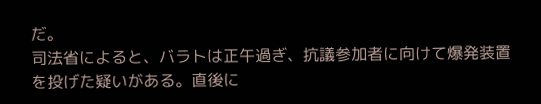だ。
司法省によると、バラトは正午過ぎ、抗議参加者に向けて爆発装置を投げた疑いがある。直後に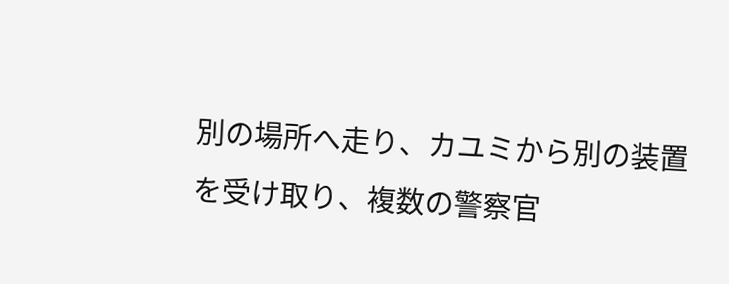別の場所へ走り、カユミから別の装置を受け取り、複数の警察官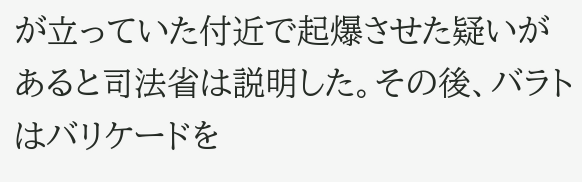が立っていた付近で起爆させた疑いがあると司法省は説明した。その後、バラトはバリケードを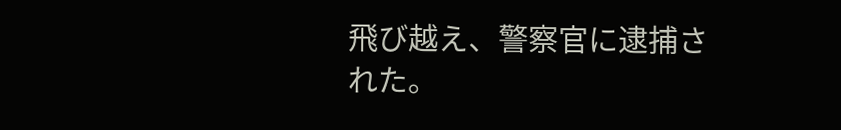飛び越え、警察官に逮捕された。